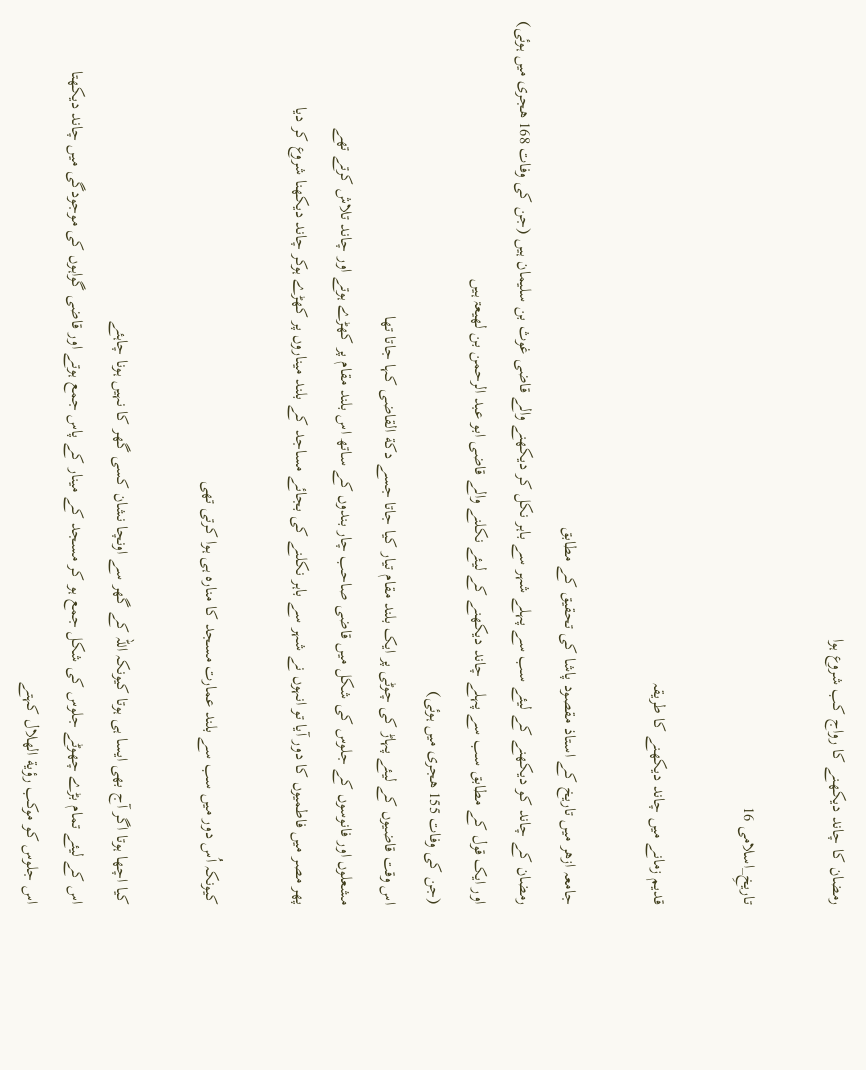رمضان کا چاند دیکھنے کا رواج کب شروع ہوا

تاریخِ_اسلامی 16

قدیم زمانے میں چاند دیکھنے کا طریقہ

جامعہ ازھر میں تاریخ کے استاذ مقصود پاشا کی تحقیق کے مطابق
رمضان کے چاند کو دیکھنے کے لیئے سب سے پہلے شہر سے باہر نکل کر دیکھنے والے قاضی غوث بن سلیمان ہیں (جن کی وفات 168 ھجری میں ہوئی)
اور ایک قول کے مطابق سب سے پہلے چاند دیکھنے کے لیئے نکلنے والے قاضی ابو عبد الرحمن بن لھیعۃ ہیں
(جن کی وفات 155 ھجری میں ہوئی)
اس وقت قاضیوں کے لیئے پہاڑ کی چوٹی پر ایک بلند مقام تیار کیا جاتا جسے دکة القاضى کہا جاتا تھا
مشعلوں اور فانوسوں کے جلوس کی شکل میں قاضی صاحب چار بندوں کے ساتھ اس بلند مقام پر کھڑے ہوتے اور چاند تلاش کرتے تھے
پھر مصر میں فاطمیوں کا دور آیا تو انہوں نے شہر سے باہر نکلنے کی بجائے مساجد کے بلند میناروں پر کھڑے ہوکر چاند دیکھنا شروع کر دیا

کیونکہ اُس دور میں سب سے بلند عمارت مسجد کا منارہ ہی ہوا کرتی تھی

کیا اچھا ہوتا اگر آج بھی ایسا ہی ہوتا کیونکہ اللہ کے گھر سے اونچا نشان کسی گھر کا نہیں ہونا چاہئے
اس کے لیئے تمام بڑے چھوٹے جلوس کی شکل جمع ہو کر مسجد کے مینار کے پاس جمع ہوتے اور قاضی گواہوں کی موجودگی میں چاند دیکھتا
اس جلوس کو موکب رؤیة الهلال کہتے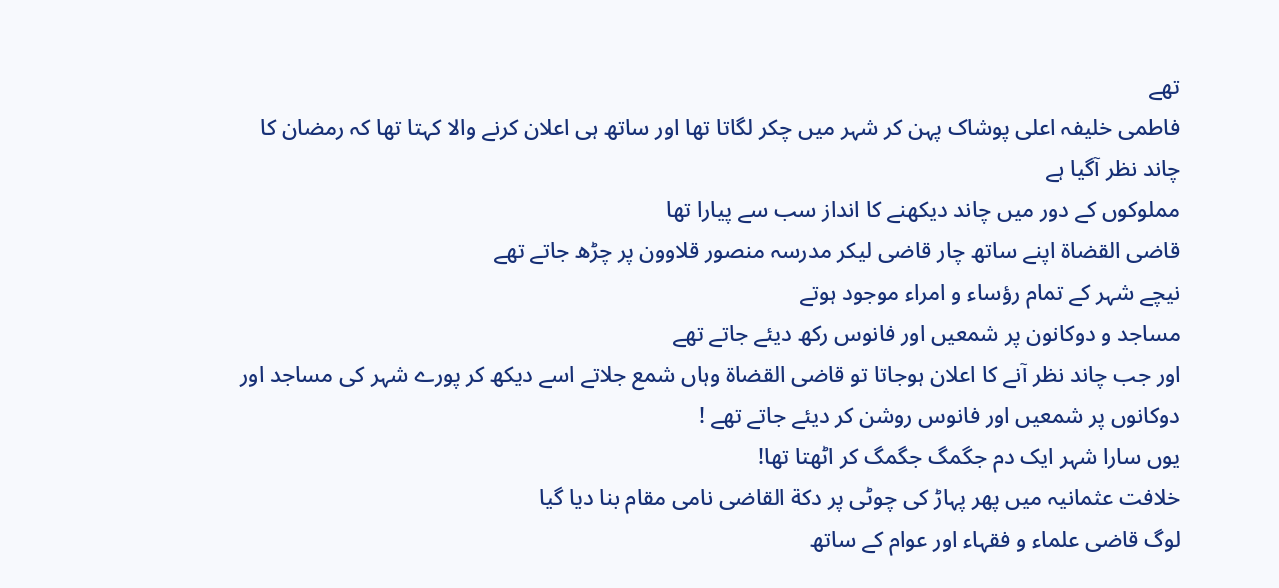تھے
فاطمی خلیفہ اعلی پوشاک پہن کر شہر میں چکر لگاتا تھا اور ساتھ ہی اعلان کرنے والا کہتا تھا کہ رمضان کا چاند نظر آگیا ہے
مملوکوں کے دور میں چاند دیکھنے کا انداز سب سے پیارا تھا
قاضی القضاة اپنے ساتھ چار قاضی لیکر مدرسہ منصور قلاوون پر چڑھ جاتے تھے
نیچے شہر کے تمام رؤساء و امراء موجود ہوتے
مساجد و دوکانون پر شمعیں اور فانوس رکھ دیئے جاتے تھے
اور جب چاند نظر آنے کا اعلان ہوجاتا تو قاضی القضاۃ وہاں شمع جلاتے اسے دیکھ کر پورے شہر کی مساجد اور دوکانوں پر شمعیں اور فانوس روشن کر دیئے جاتے تھے !
یوں سارا شہر ایک دم جگمگ جگمگ کر اٹھتا تھا!
خلافت عثمانیہ میں پھر پہاڑ کی چوٹی پر دکة القاضى نامی مقام بنا دیا گیا
لوگ قاضی علماء و فقہاء اور عوام کے ساتھ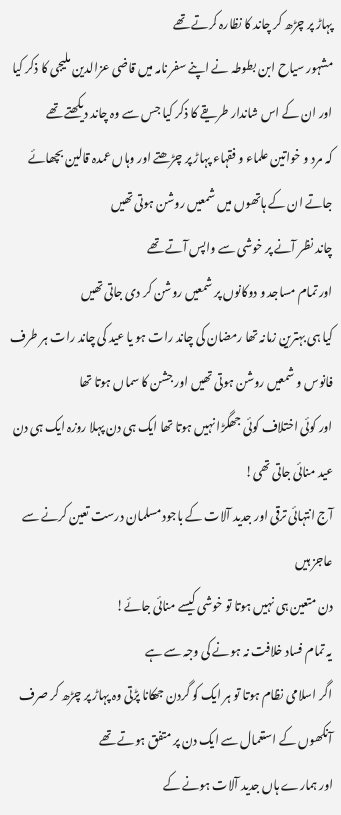پہاڑ پر چڑھ کر چاند کا نظارہ کرتے تھے
مشہور سیاح ابن بطوطہ نے اپنے سفر نامہ میں قاضی عزالدین ملیجی کا ذکر کیا اور ان کے اس شاندار طریقے کا ذکر کیا جس سے وہ چاند دیکھتے تھے
کہ مرد و خواتین علماء و فقہاء پہاڑ پر چڑھتے اور وہاں عمدہ قالین بچھائے جاتے ان کے ہاتھوں میں شمعیں روشن ہوتی تھیں
چاند نظر آنے پر خوشی سے واپس آتے تھے
اور تمام مساجد و دوکانوں پر شمعیں روشن کر دی جاتی تھیں
کیا ہی بہترین زمانہ تھا رمضان کی چاند رات ہو یا عید کی چاند رات ہر طرف فانوس و شمعیں روشن ہوتی تھیں اور جشن کا سماں ہوتا تھا
اور کوئی اختلاف کوئی جھگڑا نہیں ہوتا تھا ایک ہی دن پہلا روزہ ایک ہی دن عید منائی جاتی تھی!
آج انتہائی ترقی اور جدید آلات کے باجود مسلمان درست تعین کرنے سے عاجز ہیں
دن متعین ہی نہیں ہوتا تو خوشی کیسے منائی جائے!
یہ تمام فساد خلافت نہ ہونے کی وجہ سے ہے
اگر اسلامی نظام ہوتا تو ہر ایک کو گردن جھکانا پڑتی وہ پہاڑ پر چڑھ کر صرف آنکھوں کے استعمال سے ایک دن پر متفق ہوتے تھے
اور ہمارے ہاں جدید آلات ہونے کے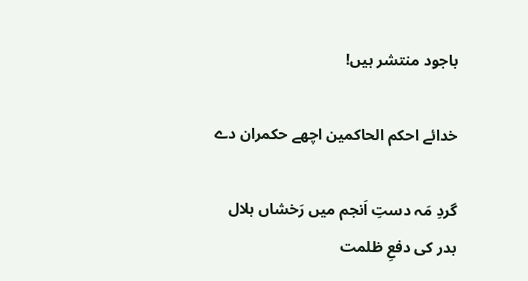باجود منتشر ہیں!

خدائے احکم الحاکمین اچھے حکمران دے

گردِ مَہ دستِ اَنجم میں رَخشاں ہلال
بدر کی دفعِ ظلمت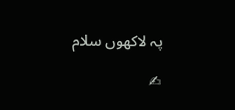پہ لاکھوں سلام

✍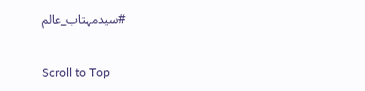#سیدمہتاب_عالم

Scroll to Top